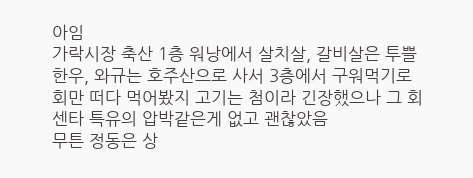아임
가락시장 축산 1층 워낭에서 살치살, 갈비살은 투쁠한우, 와규는 호주산으로 사서 3층에서 구워먹기로
회만 떠다 먹어봤지 고기는 첨이라 긴장했으나 그 회센타 특유의 압박같은게 없고 괜찮았음
무튼 정동은 상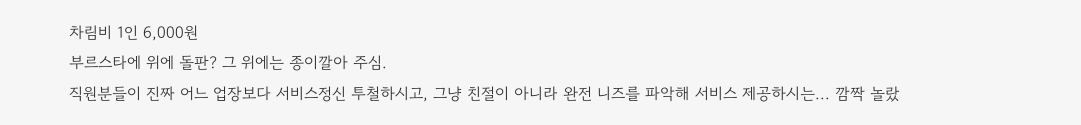차림비 1인 6,000원
부르스타에 위에 돌판? 그 위에는 종이깔아 주심.
직원분들이 진짜 어느 업장보다 서비스정신 투철하시고, 그냥 친절이 아니라 완전 니즈를 파악해 서비스 제공하시는... 깜짝 놀랐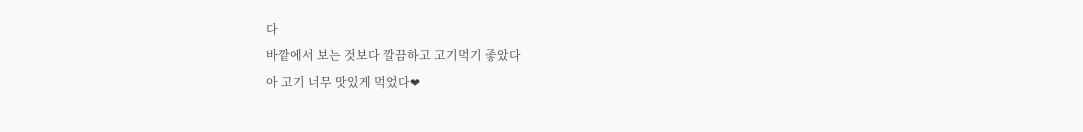다
바깥에서 보는 것보다 깔끔하고 고기먹기 좋았다
아 고기 너무 맛있게 먹었다❤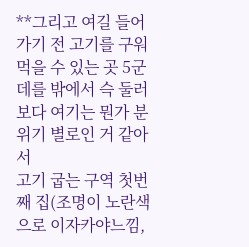**그리고 여길 들어가기 전 고기를 구워먹을 수 있는 곳 5군데를 밖에서 슥 둘러보다 여기는 뭔가 분위기 별로인 거 같아서
고기 굽는 구역 첫번째 집(조명이 노란색으로 이자카야느낌,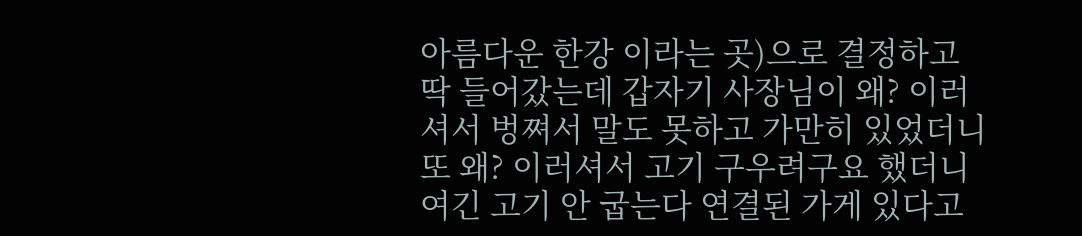아름다운 한강 이라는 곳)으로 결정하고 딱 들어갔는데 갑자기 사장님이 왜? 이러셔서 벙쪄서 말도 못하고 가만히 있었더니 또 왜? 이러셔서 고기 구우려구요 했더니 여긴 고기 안 굽는다 연결된 가게 있다고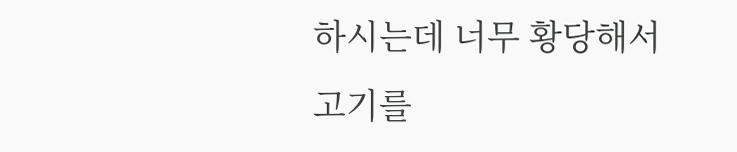하시는데 너무 황당해서
고기를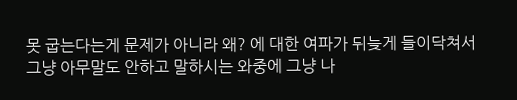못 굽는다는게 문제가 아니라 왜? 에 대한 여파가 뒤늦게 들이닥쳐서 그냥 아무말도 안하고 말하시는 와중에 그냥 나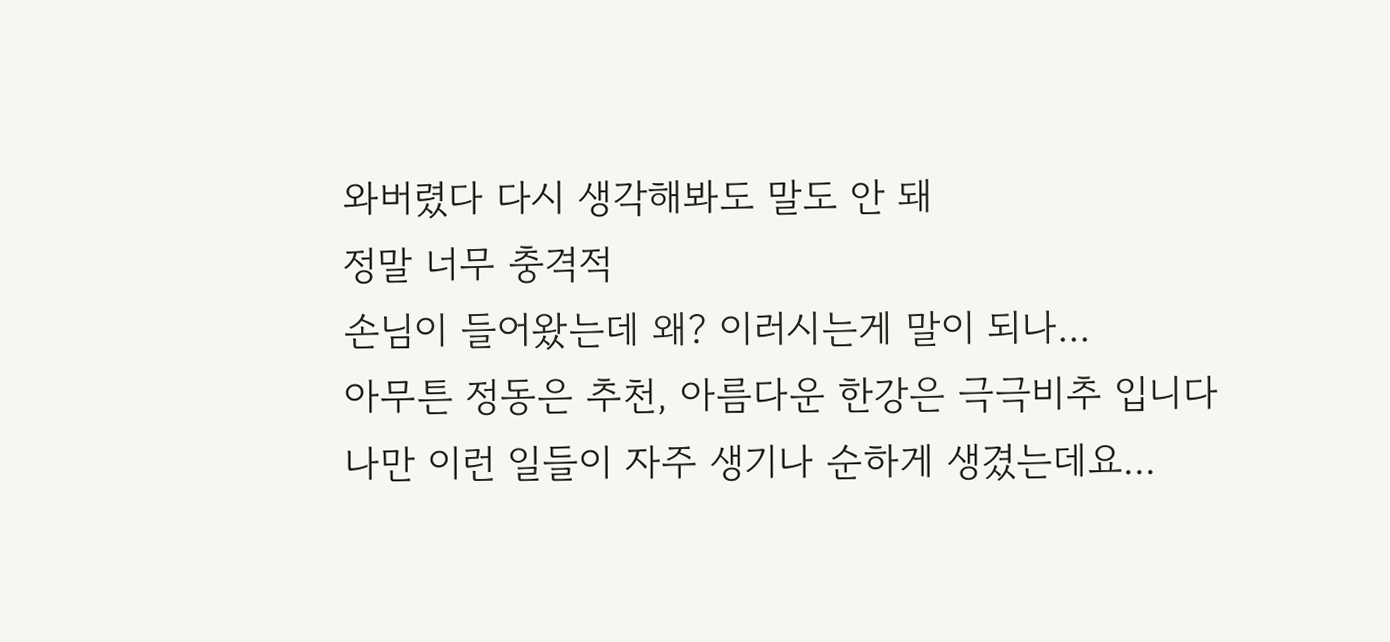와버렸다 다시 생각해봐도 말도 안 돼
정말 너무 충격적
손님이 들어왔는데 왜? 이러시는게 말이 되나...
아무튼 정동은 추천, 아름다운 한강은 극극비추 입니다
나만 이런 일들이 자주 생기나 순하게 생겼는데요...